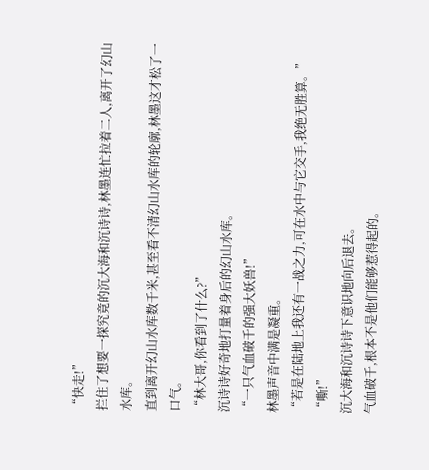“快走!”
拦住了想要一探究竟的沉大海和沉诗诗,林墨连忙拉着二人,离开了幻山水库。
直到离开幻山水库数千米,甚至看不清幻山水库的轮廓,林墨这才松了一口气。
“林大哥,你看到了什么?”
沉诗诗好奇地打量着身后的幻山水库。
“一只气血破千的强大妖兽!”
林墨声音中满是凝重。
“若是在陆地上我还有一战之力,可在水中与它交手,我绝无胜算。”
“嘶!”
沉大海和沉诗诗下意识地向后退去。
气血破千,根本不是他们能够惹得起的。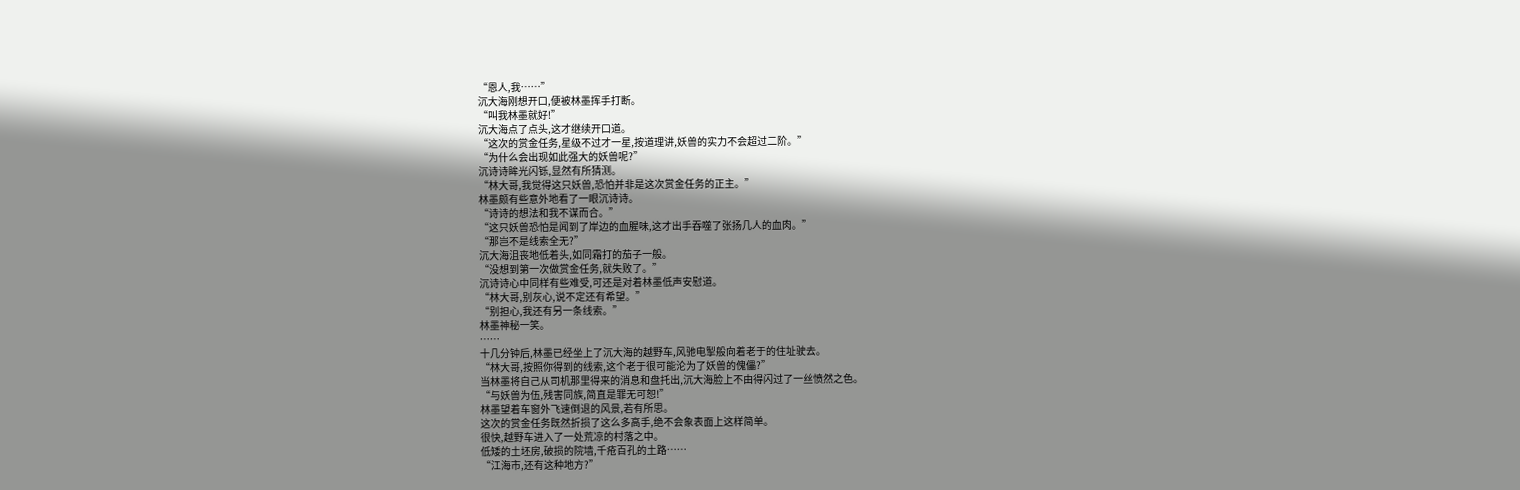“恩人,我……”
沉大海刚想开口,便被林墨挥手打断。
“叫我林墨就好!”
沉大海点了点头,这才继续开口道。
“这次的赏金任务,星级不过才一星,按道理讲,妖兽的实力不会超过二阶。”
“为什么会出现如此强大的妖兽呢?”
沉诗诗眸光闪铄,显然有所猜测。
“林大哥,我觉得这只妖兽,恐怕并非是这次赏金任务的正主。”
林墨颇有些意外地看了一眼沉诗诗。
“诗诗的想法和我不谋而合。”
“这只妖兽恐怕是闻到了岸边的血腥味,这才出手吞噬了张扬几人的血肉。”
“那岂不是线索全无?”
沉大海沮丧地低着头,如同霜打的茄子一般。
“没想到第一次做赏金任务,就失败了。”
沉诗诗心中同样有些难受,可还是对着林墨低声安慰道。
“林大哥,别灰心,说不定还有希望。”
“别担心,我还有另一条线索。”
林墨神秘一笑。
……
十几分钟后,林墨已经坐上了沉大海的越野车,风驰电掣般向着老于的住址驶去。
“林大哥,按照你得到的线索,这个老于很可能沦为了妖兽的傀儡?”
当林墨将自己从司机那里得来的消息和盘托出,沉大海脸上不由得闪过了一丝愤然之色。
“与妖兽为伍,残害同族,简直是罪无可恕!”
林墨望着车窗外飞速倒退的风景,若有所思。
这次的赏金任务既然折损了这么多高手,绝不会象表面上这样简单。
很快,越野车进入了一处荒凉的村落之中。
低矮的土坯房,破损的院墙,千疮百孔的土路……
“江海市,还有这种地方?”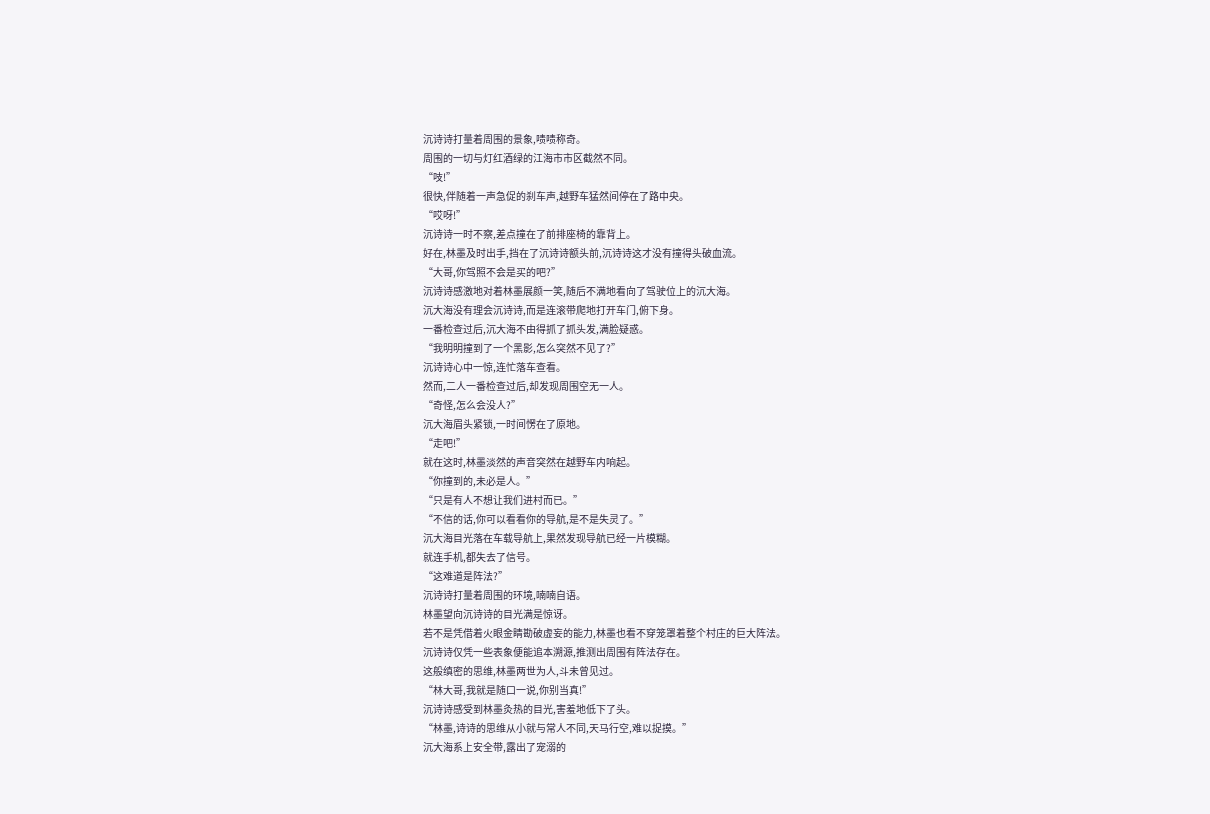沉诗诗打量着周围的景象,啧啧称奇。
周围的一切与灯红酒绿的江海市市区截然不同。
“吱!”
很快,伴随着一声急促的刹车声,越野车猛然间停在了路中央。
“哎呀!”
沉诗诗一时不察,差点撞在了前排座椅的靠背上。
好在,林墨及时出手,挡在了沉诗诗额头前,沉诗诗这才没有撞得头破血流。
“大哥,你驾照不会是买的吧?”
沉诗诗感激地对着林墨展颜一笑,随后不满地看向了驾驶位上的沉大海。
沉大海没有理会沉诗诗,而是连滚带爬地打开车门,俯下身。
一番检查过后,沉大海不由得抓了抓头发,满脸疑惑。
“我明明撞到了一个黑影,怎么突然不见了?”
沉诗诗心中一惊,连忙落车查看。
然而,二人一番检查过后,却发现周围空无一人。
“奇怪,怎么会没人?”
沉大海眉头紧锁,一时间愣在了原地。
“走吧!”
就在这时,林墨淡然的声音突然在越野车内响起。
“你撞到的,未必是人。”
“只是有人不想让我们进村而已。”
“不信的话,你可以看看你的导航,是不是失灵了。”
沉大海目光落在车载导航上,果然发现导航已经一片模糊。
就连手机,都失去了信号。
“这难道是阵法?”
沉诗诗打量着周围的环境,喃喃自语。
林墨望向沉诗诗的目光满是惊讶。
若不是凭借着火眼金睛勘破虚妄的能力,林墨也看不穿笼罩着整个村庄的巨大阵法。
沉诗诗仅凭一些表象便能追本溯源,推测出周围有阵法存在。
这般缜密的思维,林墨两世为人,斗未曾见过。
“林大哥,我就是随口一说,你别当真!”
沉诗诗感受到林墨灸热的目光,害羞地低下了头。
“林墨,诗诗的思维从小就与常人不同,天马行空,难以捉摸。”
沉大海系上安全带,露出了宠溺的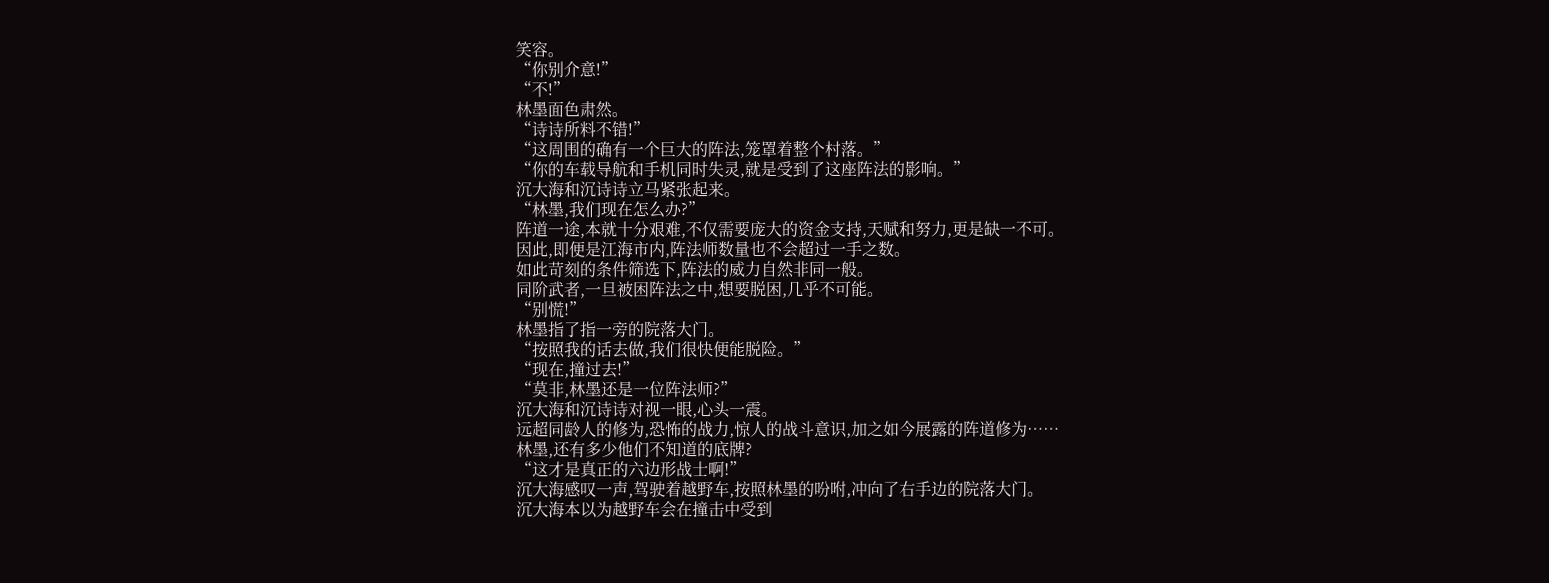笑容。
“你别介意!”
“不!”
林墨面色肃然。
“诗诗所料不错!”
“这周围的确有一个巨大的阵法,笼罩着整个村落。”
“你的车载导航和手机同时失灵,就是受到了这座阵法的影响。”
沉大海和沉诗诗立马紧张起来。
“林墨,我们现在怎么办?”
阵道一途,本就十分艰难,不仅需要庞大的资金支持,天赋和努力,更是缺一不可。
因此,即便是江海市内,阵法师数量也不会超过一手之数。
如此苛刻的条件筛选下,阵法的威力自然非同一般。
同阶武者,一旦被困阵法之中,想要脱困,几乎不可能。
“别慌!”
林墨指了指一旁的院落大门。
“按照我的话去做,我们很快便能脱险。”
“现在,撞过去!”
“莫非,林墨还是一位阵法师?”
沉大海和沉诗诗对视一眼,心头一震。
远超同龄人的修为,恐怖的战力,惊人的战斗意识,加之如今展露的阵道修为……
林墨,还有多少他们不知道的底牌?
“这才是真正的六边形战士啊!”
沉大海感叹一声,驾驶着越野车,按照林墨的吩咐,冲向了右手边的院落大门。
沉大海本以为越野车会在撞击中受到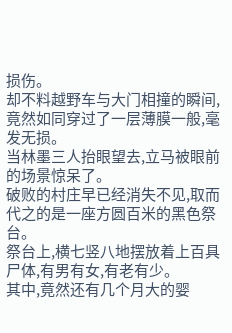损伤。
却不料越野车与大门相撞的瞬间,竟然如同穿过了一层薄膜一般,毫发无损。
当林墨三人抬眼望去,立马被眼前的场景惊呆了。
破败的村庄早已经消失不见,取而代之的是一座方圆百米的黑色祭台。
祭台上,横七竖八地摆放着上百具尸体,有男有女,有老有少。
其中,竟然还有几个月大的婴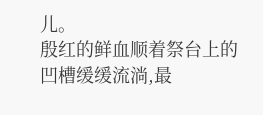儿。
殷红的鲜血顺着祭台上的凹槽缓缓流淌,最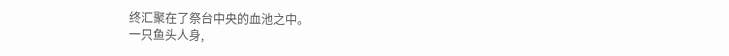终汇聚在了祭台中央的血池之中。
一只鱼头人身,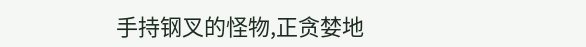手持钢叉的怪物,正贪婪地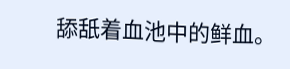舔舐着血池中的鲜血。